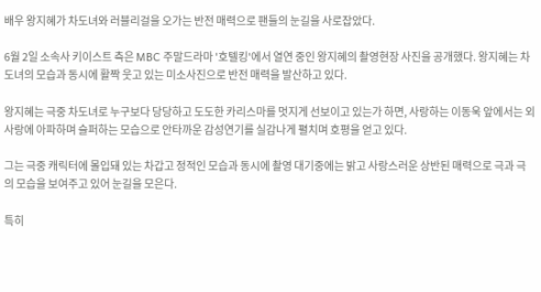배우 왕지혜가 차도녀와 러블리걸을 오가는 반전 매력으로 팬들의 눈길을 사로잡았다.

6월 2일 소속사 키이스트 측은 MBC 주말드라마 '호텔킹'에서 열연 중인 왕지혜의 촬영현장 사진을 공개했다. 왕지혜는 차도녀의 모습과 동시에 활짝 웃고 있는 미소사진으로 반전 매력을 발산하고 있다.

왕지혜는 극중 차도녀로 누구보다 당당하고 도도한 카리스마를 멋지게 선보이고 있는가 하면, 사랑하는 이동욱 앞에서는 외사랑에 아파하며 슬퍼하는 모습으로 안타까운 감성연기를 실감나게 펼치며 호평을 얻고 있다.

그는 극중 캐릭터에 몰입돼 있는 차갑고 정적인 모습과 동시에 촬영 대기중에는 밝고 사랑스러운 상반된 매력으로 극과 극의 모습을 보여주고 있어 눈길을 모은다.

특히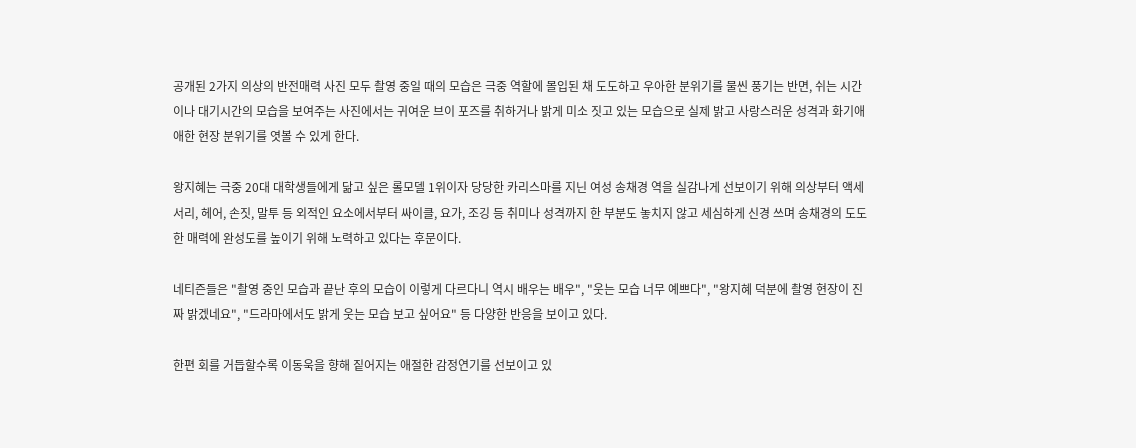공개된 2가지 의상의 반전매력 사진 모두 촬영 중일 때의 모습은 극중 역할에 몰입된 채 도도하고 우아한 분위기를 물씬 풍기는 반면, 쉬는 시간이나 대기시간의 모습을 보여주는 사진에서는 귀여운 브이 포즈를 취하거나 밝게 미소 짓고 있는 모습으로 실제 밝고 사랑스러운 성격과 화기애애한 현장 분위기를 엿볼 수 있게 한다.

왕지혜는 극중 20대 대학생들에게 닮고 싶은 롤모델 1위이자 당당한 카리스마를 지닌 여성 송채경 역을 실감나게 선보이기 위해 의상부터 액세서리, 헤어, 손짓, 말투 등 외적인 요소에서부터 싸이클, 요가, 조깅 등 취미나 성격까지 한 부분도 놓치지 않고 세심하게 신경 쓰며 송채경의 도도한 매력에 완성도를 높이기 위해 노력하고 있다는 후문이다.

네티즌들은 "촬영 중인 모습과 끝난 후의 모습이 이렇게 다르다니 역시 배우는 배우", "웃는 모습 너무 예쁘다", "왕지혜 덕분에 촬영 현장이 진짜 밝겠네요", "드라마에서도 밝게 웃는 모습 보고 싶어요" 등 다양한 반응을 보이고 있다.

한편 회를 거듭할수록 이동욱을 향해 짙어지는 애절한 감정연기를 선보이고 있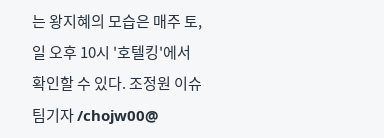는 왕지혜의 모습은 매주 토, 일 오후 10시 '호텔킹'에서 확인할 수 있다. 조정원 이슈팀기자 /chojw00@